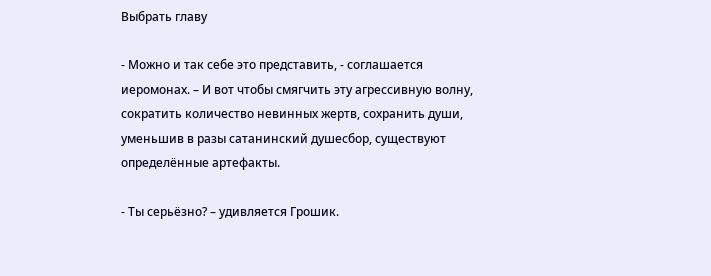Выбрать главу

- Можно и так себе это представить, - соглашается иеромонах. – И вот чтобы смягчить эту агрессивную волну, сократить количество невинных жертв, сохранить души, уменьшив в разы сатанинский душесбор, существуют определённые артефакты.

- Ты серьёзно? – удивляется Грошик.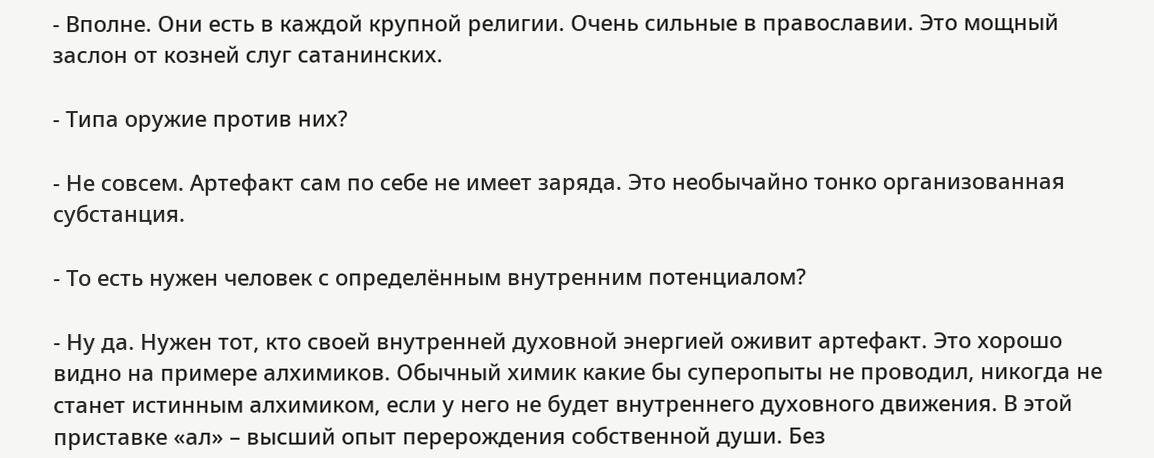- Вполне. Они есть в каждой крупной религии. Очень сильные в православии. Это мощный заслон от козней слуг сатанинских.

- Типа оружие против них?

- Не совсем. Артефакт сам по себе не имеет заряда. Это необычайно тонко организованная субстанция.

- То есть нужен человек с определённым внутренним потенциалом?

- Ну да. Нужен тот, кто своей внутренней духовной энергией оживит артефакт. Это хорошо видно на примере алхимиков. Обычный химик какие бы суперопыты не проводил, никогда не станет истинным алхимиком, если у него не будет внутреннего духовного движения. В этой приставке «ал» – высший опыт перерождения собственной души. Без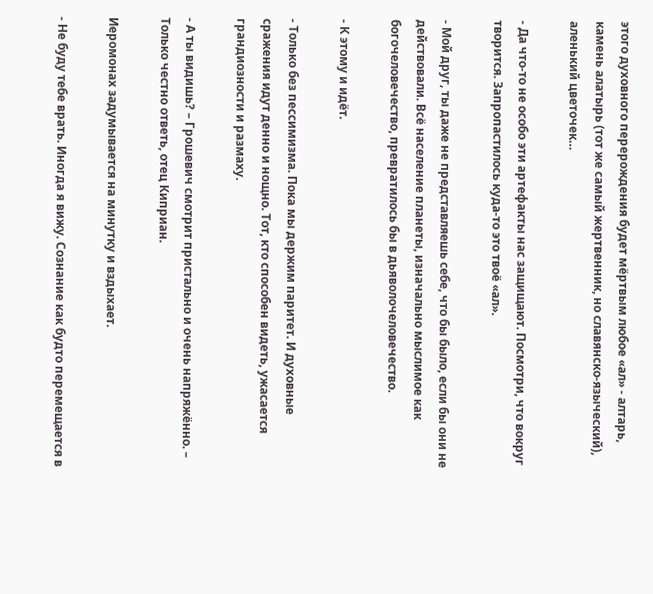этого духовного перерождения будет мёртвым любое «ал» - алтарь, камень алатырь (тот же самый жертвенник, но славянско-языческий), аленький цветочек…

- Да что-то не особо эти артефакты нас защищают. Посмотри, что вокруг творится. Запропастилось куда-то это твоё «ал».

- Мой друг, ты даже не представляешь себе, что бы было, если бы они не действовали. Всё население планеты, изначально мыслимое как богочеловечество, превратилось бы в дьяволочеловечество.

- К этому и идёт.

- Только без пессимизма. Пока мы держим паритет. И духовные сражения идут денно и нощно. Тот, кто способен видеть, ужасается грандиозности и размаху.

- А ты видишь? – Грошевич смотрит пристально и очень напряжённо. – Только честно ответь, отец Киприан.

Иеромонах задумывается на минутку и вздыхает.

- Не буду тебе врать. Иногда я вижу. Сознание как будто перемещается в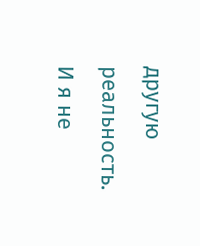другую реальность. И я не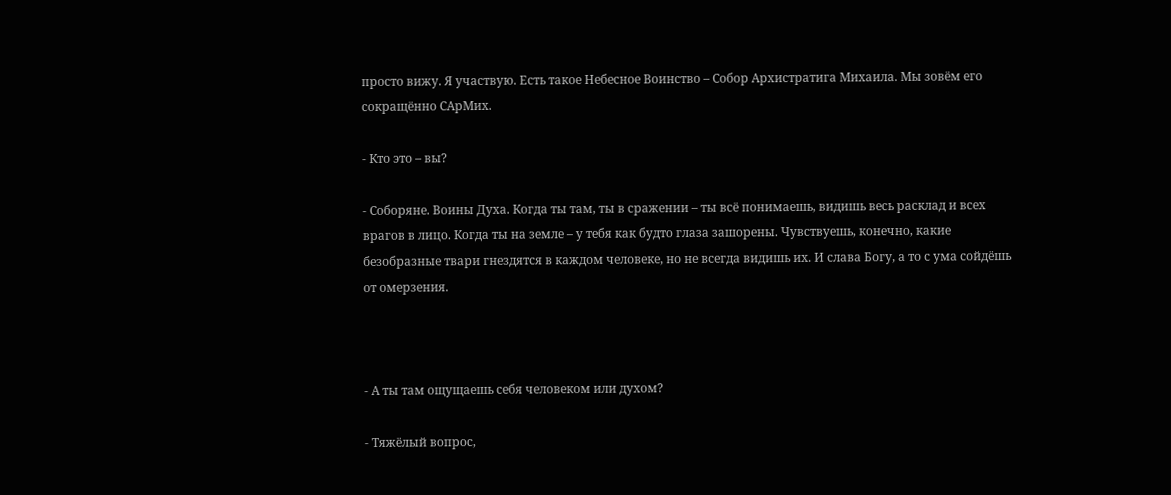просто вижу. Я участвую. Есть такое Небесное Воинство – Собор Архистратига Михаила. Мы зовём его сокращённо САрМих.

- Кто это – вы?

- Соборяне. Воины Духа. Когда ты там, ты в сражении – ты всё понимаешь, видишь весь расклад и всех врагов в лицо. Когда ты на земле – у тебя как будто глаза зашорены. Чувствуешь, конечно, какие безобразные твари гнездятся в каждом человеке, но не всегда видишь их. И слава Богу, а то с ума сойдёшь от омерзения.



- А ты там ощущаешь себя человеком или духом?

- Тяжёлый вопрос,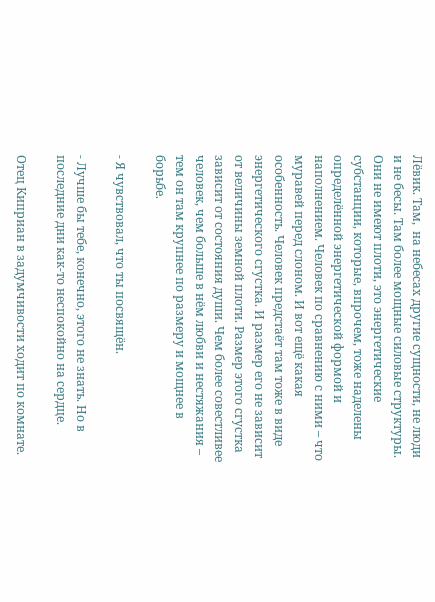Лёвик. Там,  на небесах другие сущности, не люди и не бесы. Там более мощные силовые структуры. Они не имеют плоти, это энергетические субстанции, которые, впрочем, тоже наделены определённой энергетической формой и наполнением. Человек по сравнению с ними – что муравей перед слоном. И вот ещё какая особенность. Человек предстаёт там тоже в виде энергетического сгустка. И размер его не зависит от величины земной плоти. Размер этого сгустка зависит от состояния души. Чем более совестливее человек, чем больше в нём любви и нестяжания – тем он там крупнее по размеру и мощнее в борьбе.

- Я чувствовал, что ты посвящён.

- Лучше бы тебе, конечно, этого не знать. Но в последние дни как-то неспокойно на сердце.

Отец Киприан в задумчивости ходит по комнате.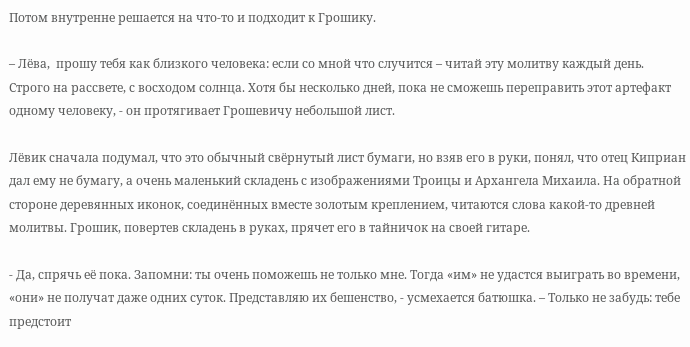Потом внутренне решается на что-то и подходит к Грошику.

– Лёва,  прошу тебя как близкого человека: если со мной что случится – читай эту молитву каждый день. Строго на рассвете, с восходом солнца. Хотя бы несколько дней, пока не сможешь переправить этот артефакт одному человеку, - он протягивает Грошевичу небольшой лист.

Лёвик сначала подумал, что это обычный свёрнутый лист бумаги, но взяв его в руки, понял, что отец Киприан дал ему не бумагу, а очень маленький складень с изображениями Троицы и Архангела Михаила. На обратной стороне деревянных иконок, соединённых вместе золотым креплением, читаются слова какой-то древней молитвы. Грошик, повертев складень в руках, прячет его в тайничок на своей гитаре.

- Да, спрячь её пока. Запомни: ты очень поможешь не только мне. Тогда «им» не удастся выиграть во времени, «они» не получат даже одних суток. Представляю их бешенство, - усмехается батюшка. – Только не забудь: тебе предстоит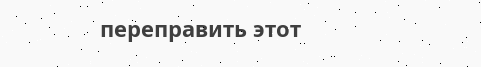переправить этот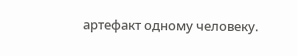артефакт одному человеку.